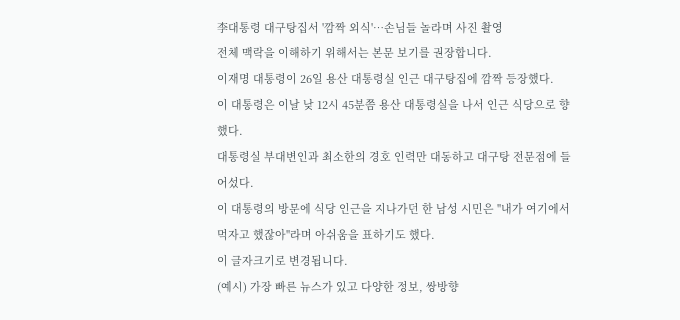李대통령 대구탕집서 '깜짝 외식'…손님들 놀라며 사진 촬영
전체 맥락을 이해하기 위해서는 본문 보기를 권장합니다.
이재명 대통령이 26일 용산 대통령실 인근 대구탕집에 깜짝 등장했다.
이 대통령은 이날 낮 12시 45분쯤 용산 대통령실을 나서 인근 식당으로 향했다.
대통령실 부대변인과 최소한의 경호 인력만 대동하고 대구탕 전문점에 들어섰다.
이 대통령의 방문에 식당 인근을 지나가던 한 남성 시민은 "내가 여기에서 먹자고 했잖아"라며 아쉬움을 표하기도 했다.
이 글자크기로 변경됩니다.
(예시) 가장 빠른 뉴스가 있고 다양한 정보, 쌍방향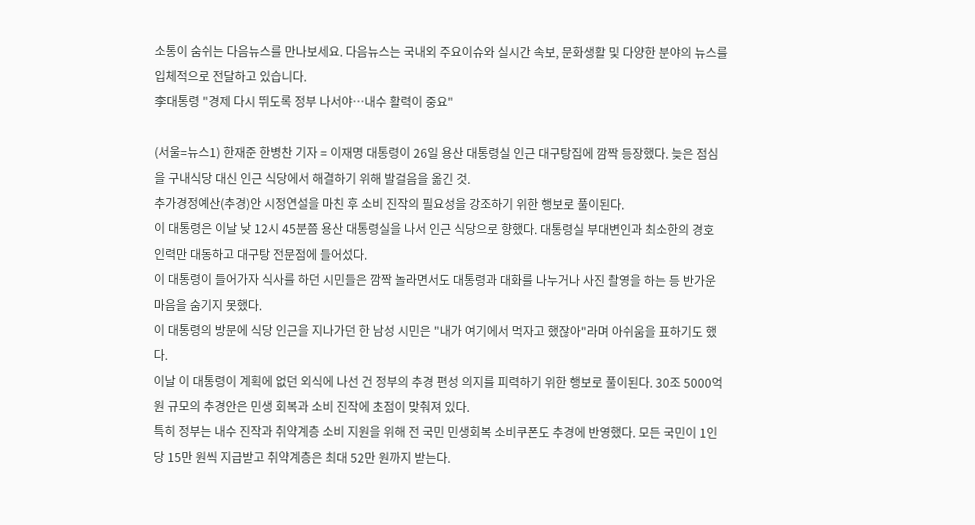소통이 숨쉬는 다음뉴스를 만나보세요. 다음뉴스는 국내외 주요이슈와 실시간 속보, 문화생활 및 다양한 분야의 뉴스를 입체적으로 전달하고 있습니다.
李대통령 "경제 다시 뛰도록 정부 나서야…내수 활력이 중요"

(서울=뉴스1) 한재준 한병찬 기자 = 이재명 대통령이 26일 용산 대통령실 인근 대구탕집에 깜짝 등장했다. 늦은 점심을 구내식당 대신 인근 식당에서 해결하기 위해 발걸음을 옮긴 것.
추가경정예산(추경)안 시정연설을 마친 후 소비 진작의 필요성을 강조하기 위한 행보로 풀이된다.
이 대통령은 이날 낮 12시 45분쯤 용산 대통령실을 나서 인근 식당으로 향했다. 대통령실 부대변인과 최소한의 경호 인력만 대동하고 대구탕 전문점에 들어섰다.
이 대통령이 들어가자 식사를 하던 시민들은 깜짝 놀라면서도 대통령과 대화를 나누거나 사진 촬영을 하는 등 반가운 마음을 숨기지 못했다.
이 대통령의 방문에 식당 인근을 지나가던 한 남성 시민은 "내가 여기에서 먹자고 했잖아"라며 아쉬움을 표하기도 했다.
이날 이 대통령이 계획에 없던 외식에 나선 건 정부의 추경 편성 의지를 피력하기 위한 행보로 풀이된다. 30조 5000억 원 규모의 추경안은 민생 회복과 소비 진작에 초점이 맞춰져 있다.
특히 정부는 내수 진작과 취약계층 소비 지원을 위해 전 국민 민생회복 소비쿠폰도 추경에 반영했다. 모든 국민이 1인당 15만 원씩 지급받고 취약계층은 최대 52만 원까지 받는다.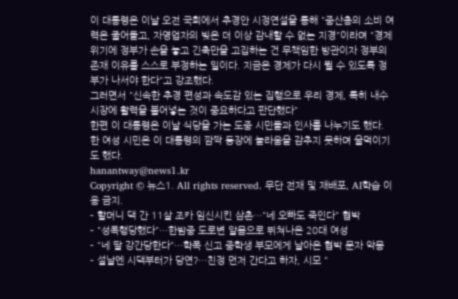이 대통령은 이날 오전 국회에서 추경안 시정연설을 통해 "중산층의 소비 여력은 줄어들고, 자영업자의 빚은 더 이상 감내할 수 없는 지경"이라며 "경제위기에 정부가 손을 놓고 긴축만을 고집하는 건 무책임한 방관이자 정부의 존재 이유를 스스로 부정하는 일이다. 지금은 경제가 다시 뛸 수 있도록 정부가 나서야 한다"고 강조했다.
그러면서 "신속한 추경 편성과 속도감 있는 집행으로 우리 경제, 특히 내수 시장에 활력을 불어넣는 것이 중요하다고 판단했다"
한편 이 대통령은 이날 식당을 가는 도중 시민들과 인사를 나누기도 했다. 한 여성 시민은 이 대통령의 깜짝 등장에 놀라움을 감추지 못하며 울먹이기도 했다.
hanantway@news1.kr
Copyright © 뉴스1. All rights reserved. 무단 전재 및 재배포, AI학습 이용 금지.
- 할머니 댁 간 11살 조카 임신시킨 삼촌…"네 오빠도 죽인다" 협박
- "성폭행당했다"…한밤중 도로변 알몸으로 뛰쳐나온 20대 여성
- "네 딸 강간당한다"…학폭 신고 중학생 부모에게 날아온 협박 문자 악몽
- 설날엔 시댁부터가 당연?…친정 먼저 간다고 하자, 시모 "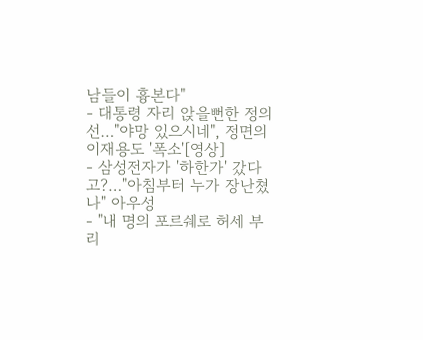남들이 흉본다"
- 대통령 자리 앉을뻔한 정의선…"야망 있으시네", 정면의 이재용도 '폭소'[영상]
- 삼성전자가 '하한가' 갔다고?…"아침부터 누가 장난쳤나" 아우성
- "내 명의 포르쉐로 허세 부리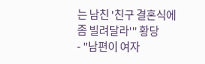는 남친 '친구 결혼식에 좀 빌려달라'" 황당
- "남편이 여자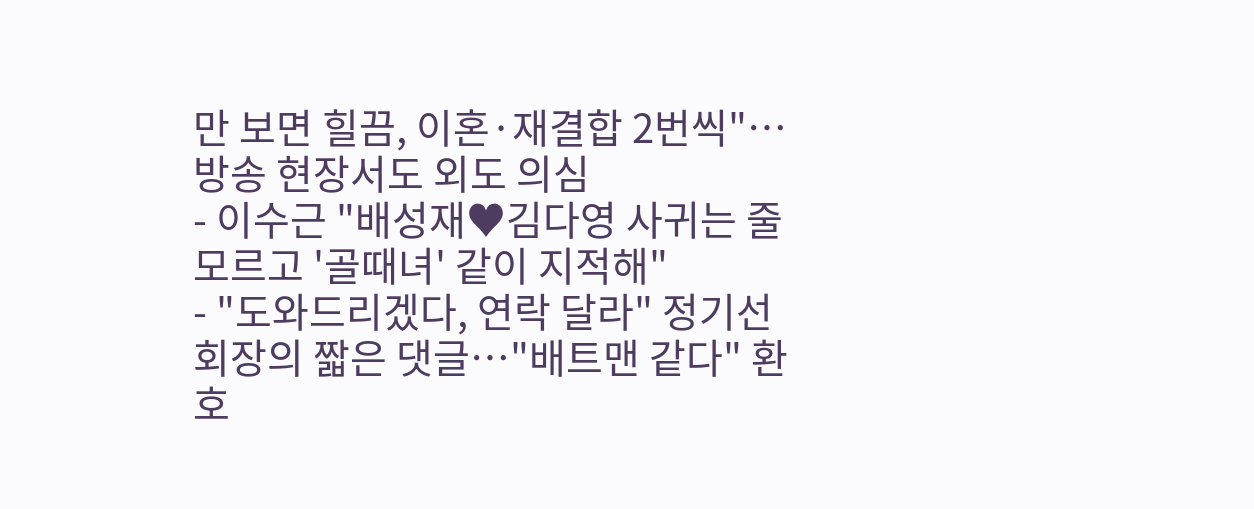만 보면 힐끔, 이혼·재결합 2번씩"…방송 현장서도 외도 의심
- 이수근 "배성재♥김다영 사귀는 줄 모르고 '골때녀' 같이 지적해"
- "도와드리겠다, 연락 달라" 정기선 회장의 짧은 댓글…"배트맨 같다" 환호